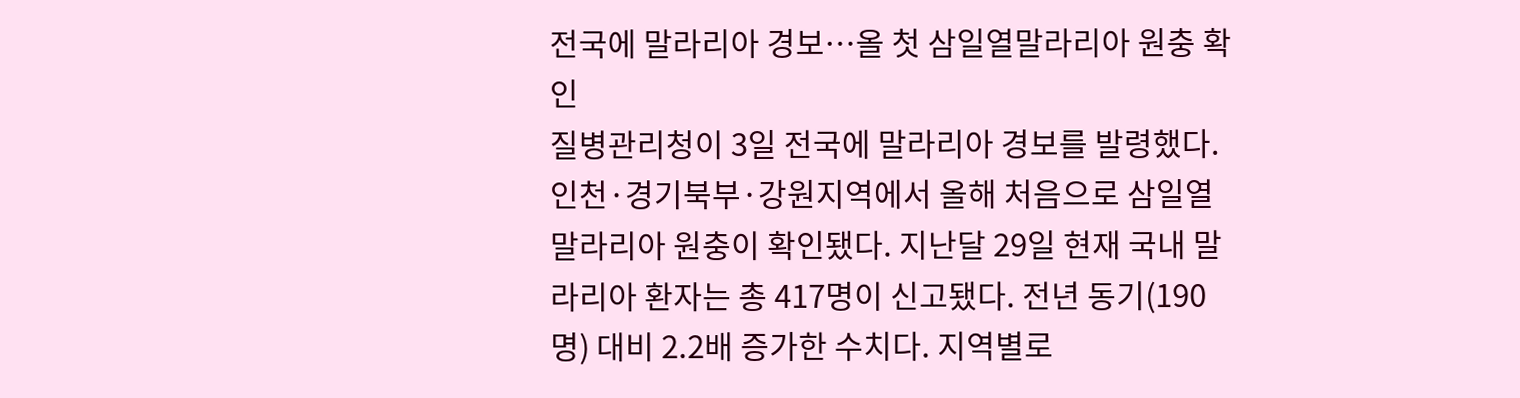전국에 말라리아 경보…올 첫 삼일열말라리아 원충 확인
질병관리청이 3일 전국에 말라리아 경보를 발령했다. 인천·경기북부·강원지역에서 올해 처음으로 삼일열말라리아 원충이 확인됐다. 지난달 29일 현재 국내 말라리아 환자는 총 417명이 신고됐다. 전년 동기(190명) 대비 2.2배 증가한 수치다. 지역별로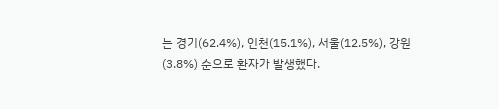는 경기(62.4%), 인천(15.1%), 서울(12.5%), 강원(3.8%) 순으로 환자가 발생했다.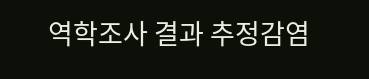역학조사 결과 추정감염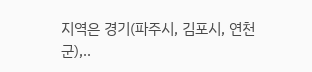지역은 경기(파주시, 김포시, 연천군),..